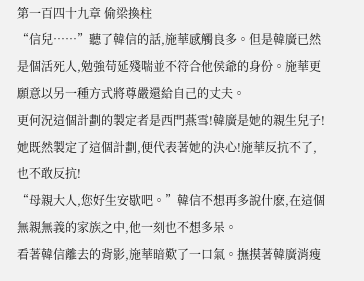第一百四十九章 偷梁換柱
“信兒……”聽了韓信的話,施華感觸良多。但是韓廣已然是個活死人,勉強苟延殘喘並不符合他侯爺的身份。施華更願意以另一種方式將尊嚴還給自己的丈夫。
更何況這個計劃的製定者是西門燕雪!韓廣是她的親生兒子!她既然製定了這個計劃,便代表著她的決心!施華反抗不了,也不敢反抗!
“母親大人,您好生安歇吧。”韓信不想再多說什麽,在這個無親無義的家族之中,他一刻也不想多呆。
看著韓信離去的背影,施華暗歎了一口氣。撫摸著韓廣消瘦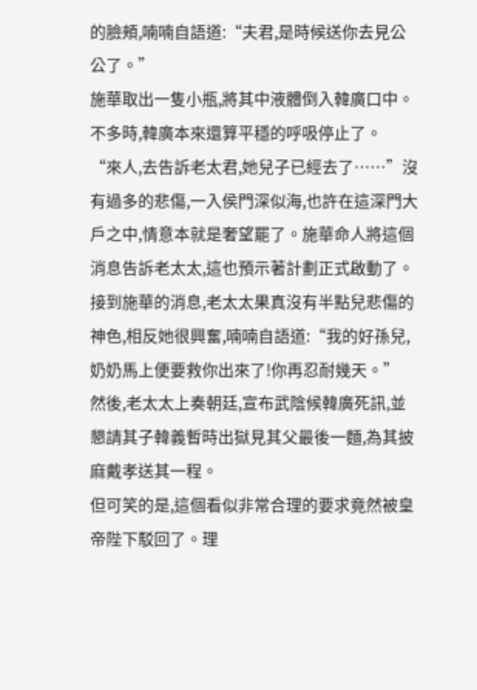的臉頰,喃喃自語道:“夫君,是時候送你去見公公了。”
施華取出一隻小瓶,將其中液體倒入韓廣口中。不多時,韓廣本來還算平穩的呼吸停止了。
“來人,去告訴老太君,她兒子已經去了……”沒有過多的悲傷,一入侯門深似海,也許在這深門大戶之中,情意本就是奢望罷了。施華命人將這個消息告訴老太太,這也預示著計劃正式啟動了。
接到施華的消息,老太太果真沒有半點兒悲傷的神色,相反她很興奮,喃喃自語道:“我的好孫兒,奶奶馬上便要救你出來了!你再忍耐幾天。”
然後,老太太上奏朝廷,宣布武陰候韓廣死訊,並懇請其子韓義暫時出獄見其父最後一麵,為其披麻戴孝送其一程。
但可笑的是,這個看似非常合理的要求竟然被皇帝陛下駁回了。理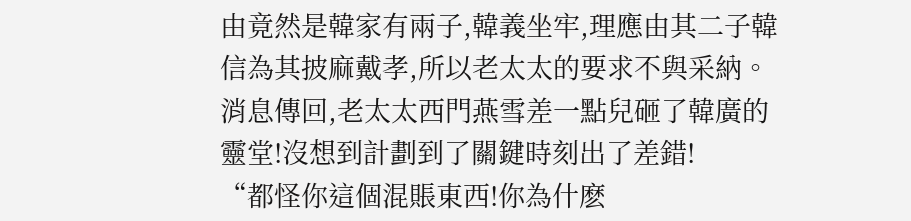由竟然是韓家有兩子,韓義坐牢,理應由其二子韓信為其披麻戴孝,所以老太太的要求不與采納。
消息傳回,老太太西門燕雪差一點兒砸了韓廣的靈堂!沒想到計劃到了關鍵時刻出了差錯!
“都怪你這個混賬東西!你為什麽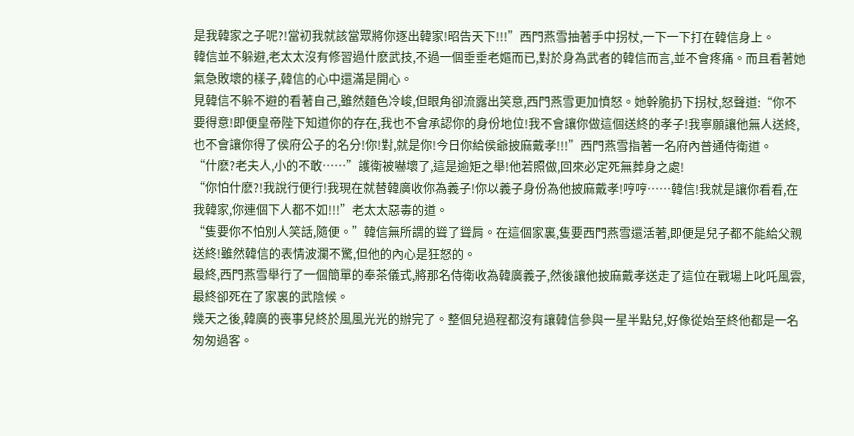是我韓家之子呢?!當初我就該當眾將你逐出韓家!昭告天下!!!”西門燕雪抽著手中拐杖,一下一下打在韓信身上。
韓信並不躲避,老太太沒有修習過什麽武技,不過一個垂垂老嫗而已,對於身為武者的韓信而言,並不會疼痛。而且看著她氣急敗壞的樣子,韓信的心中還滿是開心。
見韓信不躲不避的看著自己,雖然麵色冷峻,但眼角卻流露出笑意,西門燕雪更加憤怒。她幹脆扔下拐杖,怒聲道:“你不要得意!即便皇帝陛下知道你的存在,我也不會承認你的身份地位!我不會讓你做這個送終的孝子!我寧願讓他無人送終,也不會讓你得了侯府公子的名分!你!對,就是你!今日你給侯爺披麻戴孝!!!”西門燕雪指著一名府內普通侍衛道。
“什麽?老夫人,小的不敢……”護衛被嚇壞了,這是逾矩之舉!他若照做,回來必定死無葬身之處!
“你怕什麽?!我說行便行!我現在就替韓廣收你為義子!你以義子身份為他披麻戴孝!哼哼……韓信!我就是讓你看看,在我韓家,你連個下人都不如!!!”老太太惡毒的道。
“隻要你不怕別人笑話,隨便。”韓信無所謂的聳了聳肩。在這個家裏,隻要西門燕雪還活著,即便是兒子都不能給父親送終!雖然韓信的表情波瀾不驚,但他的內心是狂怒的。
最終,西門燕雪舉行了一個簡單的奉茶儀式,將那名侍衛收為韓廣義子,然後讓他披麻戴孝送走了這位在戰場上叱吒風雲,最終卻死在了家裏的武陰候。
幾天之後,韓廣的喪事兒終於風風光光的辦完了。整個兒過程都沒有讓韓信參與一星半點兒,好像從始至終他都是一名匆匆過客。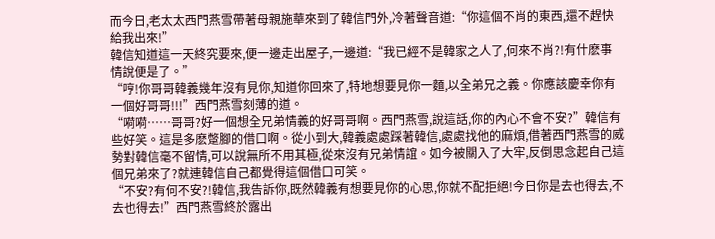而今日,老太太西門燕雪帶著母親施華來到了韓信門外,冷著聲音道:“你這個不肖的東西,還不趕快給我出來!”
韓信知道這一天終究要來,便一邊走出屋子,一邊道:“我已經不是韓家之人了,何來不肖?!有什麽事情說便是了。”
“哼!你哥哥韓義幾年沒有見你,知道你回來了,特地想要見你一麵,以全弟兄之義。你應該慶幸你有一個好哥哥!!!”西門燕雪刻薄的道。
“嗬嗬……哥哥?好一個想全兄弟情義的好哥哥啊。西門燕雪,說這話,你的內心不會不安?”韓信有些好笑。這是多麽蹩腳的借口啊。從小到大,韓義處處踩著韓信,處處找他的麻煩,借著西門燕雪的威勢對韓信毫不留情,可以說無所不用其極,從來沒有兄弟情誼。如今被關入了大牢,反倒思念起自己這個兄弟來了?就連韓信自己都覺得這個借口可笑。
“不安?有何不安?!韓信,我告訴你,既然韓義有想要見你的心思,你就不配拒絕!今日你是去也得去,不去也得去!”西門燕雪終於露出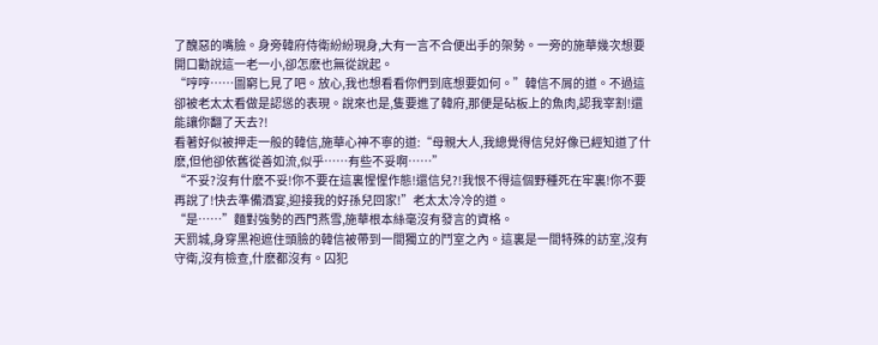了醜惡的嘴臉。身旁韓府侍衛紛紛現身,大有一言不合便出手的架勢。一旁的施華幾次想要開口勸說這一老一小,卻怎麽也無從說起。
“哼哼……圖窮匕見了吧。放心,我也想看看你們到底想要如何。”韓信不屑的道。不過這卻被老太太看做是認慫的表現。說來也是,隻要進了韓府,那便是砧板上的魚肉,認我宰割!還能讓你翻了天去?!
看著好似被押走一般的韓信,施華心神不寧的道:“母親大人,我總覺得信兒好像已經知道了什麽,但他卻依舊從善如流,似乎……有些不妥啊……”
“不妥?沒有什麽不妥!你不要在這裏惺惺作態!還信兒?!我恨不得這個野種死在牢裏!你不要再說了!快去準備酒宴,迎接我的好孫兒回家!”老太太冷冷的道。
“是……”麵對強勢的西門燕雪,施華根本絲毫沒有發言的資格。
天罰城,身穿黑袍遮住頭臉的韓信被帶到一間獨立的鬥室之內。這裏是一間特殊的訪室,沒有守衛,沒有檢查,什麽都沒有。囚犯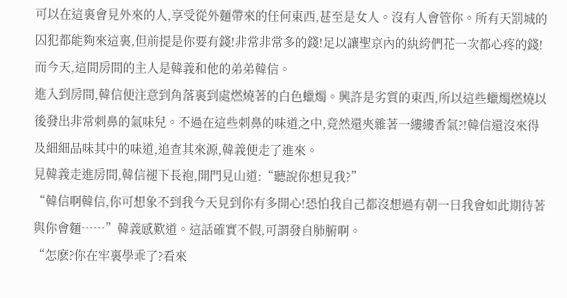可以在這裏會見外來的人,享受從外麵帶來的任何東西,甚至是女人。沒有人會管你。所有天罰城的囚犯都能夠來這裏,但前提是你要有錢!非常非常多的錢!足以讓聖京內的紈絝們花一次都心疼的錢!
而今天,這間房間的主人是韓義和他的弟弟韓信。
進入到房間,韓信便注意到角落裏到處燃燒著的白色蠟燭。興許是劣質的東西,所以這些蠟燭燃燒以後發出非常刺鼻的氣味兒。不過在這些刺鼻的味道之中,竟然還夾雜著一縷縷香氣?!韓信還沒來得及細細品味其中的味道,追查其來源,韓義便走了進來。
見韓義走進房間,韓信褪下長袍,開門見山道:“聽說你想見我?”
“韓信啊韓信,你可想象不到我今天見到你有多開心!恐怕我自己都沒想過有朝一日我會如此期待著與你會麵……”韓義感歎道。這話確實不假,可謂發自肺腑啊。
“怎麽?你在牢裏學乖了?看來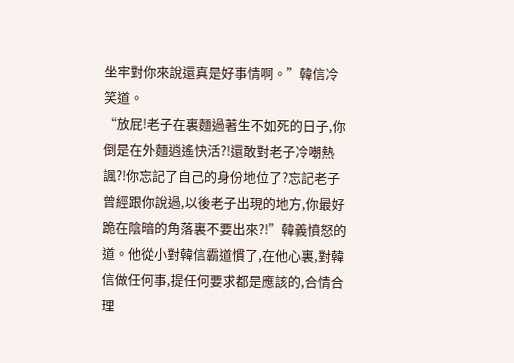坐牢對你來說還真是好事情啊。”韓信冷笑道。
“放屁!老子在裏麵過著生不如死的日子,你倒是在外麵逍遙快活?!還敢對老子冷嘲熱諷?!你忘記了自己的身份地位了?忘記老子曾經跟你說過,以後老子出現的地方,你最好跪在陰暗的角落裏不要出來?!”韓義憤怒的道。他從小對韓信霸道慣了,在他心裏,對韓信做任何事,提任何要求都是應該的,合情合理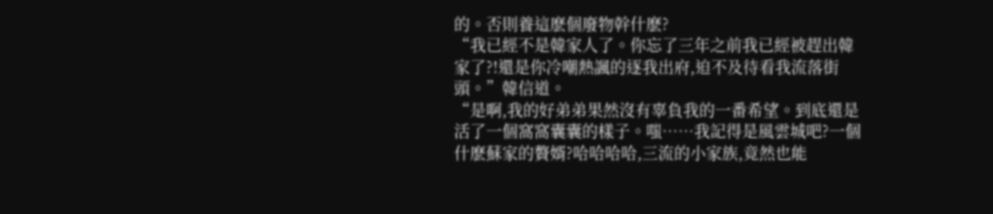的。否則養這麽個廢物幹什麽?
“我已經不是韓家人了。你忘了三年之前我已經被趕出韓家了?!還是你冷嘲熱諷的逐我出府,迫不及待看我流落街頭。”韓信道。
“是啊,我的好弟弟果然沒有辜負我的一番希望。到底還是活了一個窩窩囊囊的樣子。嗤……我記得是風雲城吧?一個什麽蘇家的贅婿?哈哈哈哈,三流的小家族,竟然也能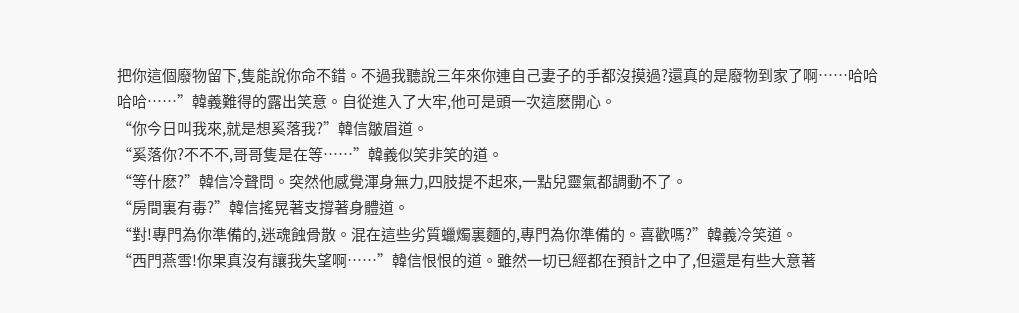把你這個廢物留下,隻能說你命不錯。不過我聽說三年來你連自己妻子的手都沒摸過?還真的是廢物到家了啊……哈哈哈哈……”韓義難得的露出笑意。自從進入了大牢,他可是頭一次這麽開心。
“你今日叫我來,就是想奚落我?”韓信皺眉道。
“奚落你?不不不,哥哥隻是在等……”韓義似笑非笑的道。
“等什麽?”韓信冷聲問。突然他感覺渾身無力,四肢提不起來,一點兒靈氣都調動不了。
“房間裏有毒?”韓信搖晃著支撐著身體道。
“對!專門為你準備的,迷魂蝕骨散。混在這些劣質蠟燭裏麵的,專門為你準備的。喜歡嗎?”韓義冷笑道。
“西門燕雪!你果真沒有讓我失望啊……”韓信恨恨的道。雖然一切已經都在預計之中了,但還是有些大意著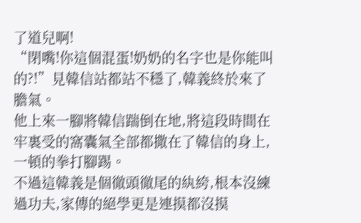了道兒啊!
“閉嘴!你這個混蛋!奶奶的名字也是你能叫的?!”見韓信站都站不穩了,韓義終於來了膽氣。
他上來一腳將韓信踹倒在地,將這段時間在牢裏受的窩囊氣全部都撒在了韓信的身上,一頓的拳打腳踢。
不過這韓義是個徹頭徹尾的紈絝,根本沒練過功夫,家傳的絕學更是連摸都沒摸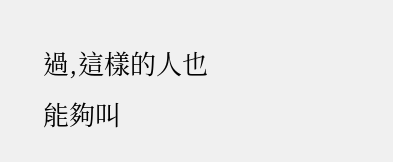過,這樣的人也能夠叫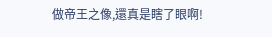做帝王之像,還真是瞎了眼啊!